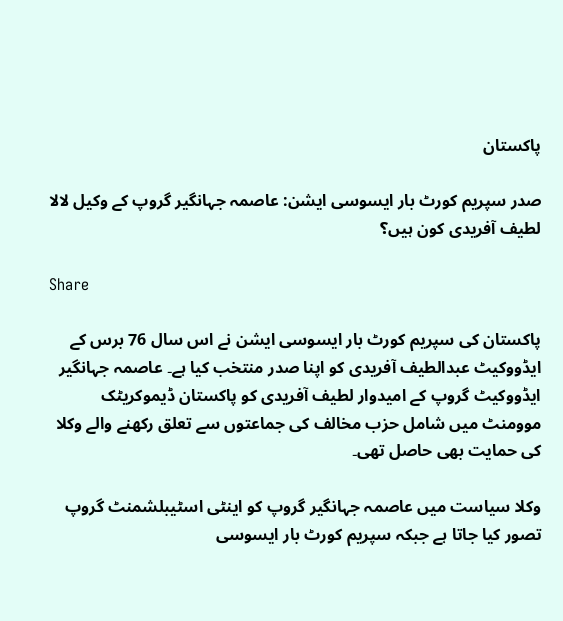پاکستان

صدر سپریم کورٹ بار ایسوسی ایشن: عاصمہ جہانگیر گروپ کے وکیل لالا لطیف آفریدی کون ہیں؟

Share

پاکستان کی سپریم کورٹ بار ایسوسی ایشن نے اس سال 76 برس کے ایڈووکیٹ عبدالطیف آفریدی کو اپنا صدر منتخب کیا ہے۔ عاصمہ جہانگیر ایڈووکیٹ گروپ کے امیدوار لطیف آفریدی کو پاکستان ڈیموکریٹک موومنٹ میں شامل حزب مخالف کی جماعتوں سے تعلق رکھنے والے وکلا کی حمایت بھی حاصل تھی۔

وکلا سیاست میں عاصمہ جہانگیر گروپ کو اینٹی اسٹیبلشمنٹ گروپ تصور کیا جاتا ہے جبکہ سپریم کورٹ بار ایسوسی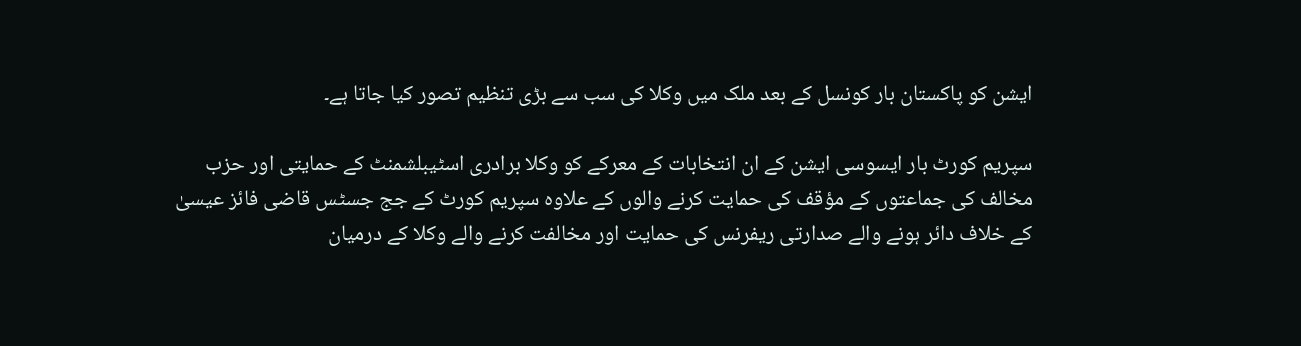ایشن کو پاکستان بار کونسل کے بعد ملک میں وکلا کی سب سے بڑی تنظیم تصور کیا جاتا ہے۔

سپریم کورٹ بار ایسوسی ایشن کے ان انتخابات کے معرکے کو وکلا برادری اسٹیبلشمنٹ کے حمایتی اور حزب مخالف کی جماعتوں کے مؤقف کی حمایت کرنے والوں کے علاوہ سپریم کورٹ کے جج جسٹس قاضی فائز عیسیٰ کے خلاف دائر ہونے والے صدارتی ریفرنس کی حمایت اور مخالفت کرنے والے وکلا کے درمیان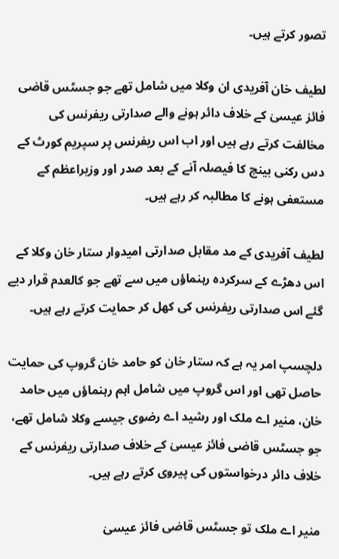تصور کرتے ہیں۔

لطیف خان آفریدی ان وکلا میں شامل تھے جو جسٹس قاضی فائز عیسیٰ کے خلاف دائر ہونے والے صدارتی ریفرنس کی مخالفت کرتے رہے ہیں اور اب اس ریفرنس پر سپریم کورٹ کے دس رکنی بینچ کا فیصلہ آنے کے بعد صدر اور وزیراعظم کے مستعفی ہونے کا مطالبہ کر رہے ہیں۔

لطیف آفریدی کے مد مقابل صدارتی امیدوار ستار خان وکلا کے اس دھڑے کے سرکردہ رہنماؤں میں سے تھے جو کالعدم قرار دیے گئے اس صدارتی ریفرنس کی کھل کر حمایت کرتے رہے ہیں۔

دلچسپ امر یہ ہے کہ ستار خان کو حامد خان گروپ کی حمایت حاصل تھی اور اس گروپ میں شامل اہم رہنماؤں میں حامد خان، منیر اے ملک اور رشید اے رضوی جیسے وکلا شامل تھے، جو جسٹس قاضی فائز عیسیٰ کے خلاف صدارتی ریفرنس کے خلاف دائر درخواستوں کی پیروی کرتے رہے ہیں۔

منیر اے ملک تو جسٹس قاضی فائز عیسیٰ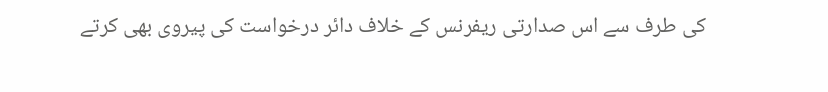کی طرف سے اس صدارتی ریفرنس کے خلاف دائر درخواست کی پیروی بھی کرتے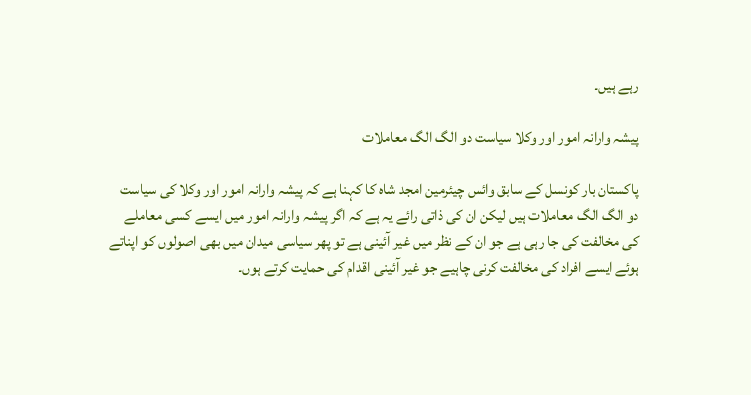رہے ہیں۔

پیشہ وارانہ امور اور وکلا سیاست دو الگ الگ معاملات

پاکستان بار کونسل کے سابق وائس چیئرمین امجد شاہ کا کہنا ہے کہ پیشہ وارانہ امور اور وکلا کی سیاست دو الگ الگ معاملات ہیں لیکن ان کی ذاتی رائے یہ ہے کہ اگر پیشہ وارانہ امور میں ایسے کسی معاملے کی مخالفت کی جا رہی ہے جو ان کے نظر میں غیر آئینی ہے تو پھر سیاسی میدان میں بھی اصولوں کو اپناتے ہوئے ایسے افراد کی مخالفت کرنی چاہیے جو غیر آئینی اقدام کی حمایت کرتے ہوں۔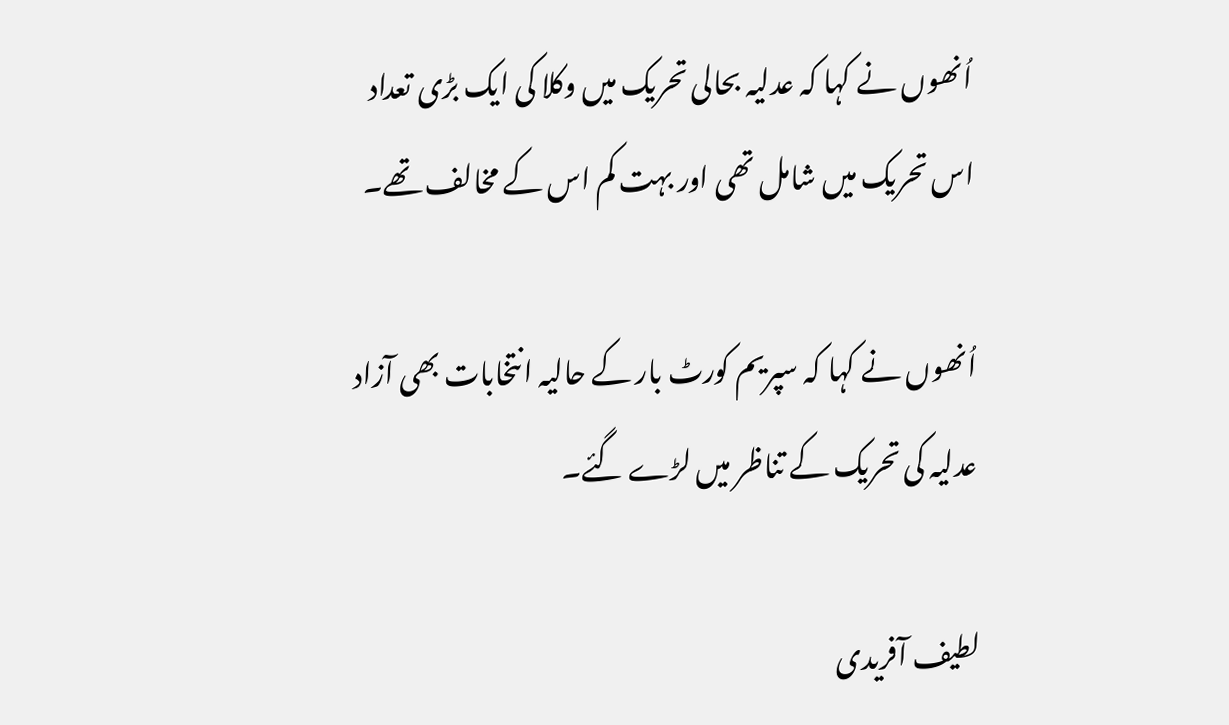اُنھوں نے کہا کہ عدلیہ بحالی تحریک میں وکلا کی ایک بڑی تعداد اس تحریک میں شامل تھی اور بہت کم اس کے مخالف تھے۔

اُنھوں نے کہا کہ سپریم کورٹ بار کے حالیہ انتخابات بھی آزاد عدلیہ کی تحریک کے تناظر میں لڑے گئے۔

لطیف آفریدی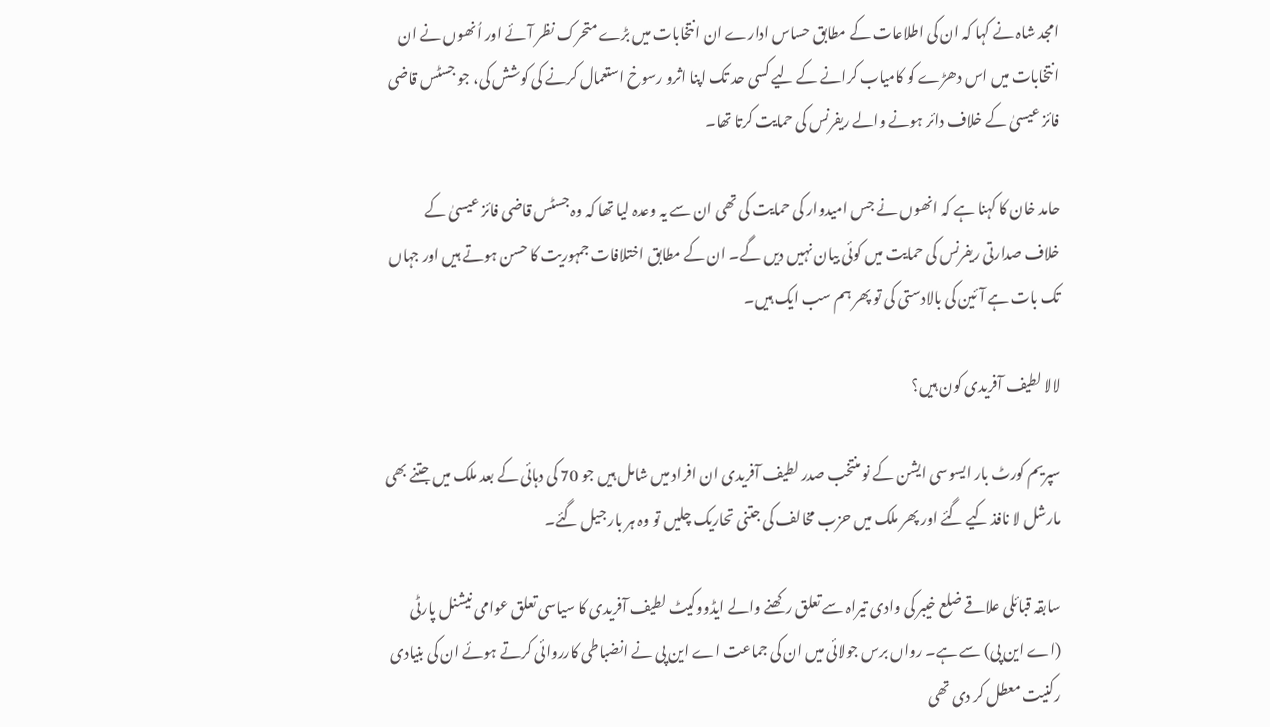امجد شاہ نے کہا کہ ان کی اطلاعات کے مطابق حساس ادارے ان انتخابات میں بڑے متحرک نظر آئے اور اُنھوں نے ان انتخابات میں اس دھڑے کو کامیاب کرانے کے لیے کسی حد تک اپنا اثرو رسوخ استعمال کرنے کی کوشش کی، جو جسٹس قاضی فائز عیسیٰ کے خلاف دائر ہونے والے ریفرنس کی حمایت کرتا تھا۔

حامد خان کا کہنا ہے کہ انھوں نے جس امیدوار کی حمایت کی تھی ان سے یہ وعدہ لیا تھا کہ وہ جسٹس قاضی فائز عیسیٰ کے خلاف صدارتی ریفرنس کی حمایت میں کوئی بیان نہیں دیں گے۔ ان کے مطابق اختلافات جمہوریت کا حسن ہوتے ہیں اور جہاں تک بات ہے آئین کی بالادستی کی تو پھر ہم سب ایک ہیں۔

لالا لطیف آفریدی کون ہیں؟

سپریم کورٹ بار ایسوسی ایشن کے نو منتخب صدر لطیف آفریدی ان افراد میں شامل ہیں جو 70 کی دہائی کے بعد ملک میں جتنے بھی مارشل لا نافذ کیے گئے اور پھر ملک میں حزب مخالف کی جتنی تحاریک چلیں تو وہ ہر بار جیل گئے۔

سابقہ قبائلی علاقے ضلع خیبر کی وادی تیراہ سے تعلق رکھنے والے ایڈووکیٹ لطیف آفریدی کا سیاسی تعلق عوامی نیشنل پارٹی (اے این پی) سے ہے۔ رواں برس جولائی میں ان کی جماعت اے این پی نے انضباطی کارروائی کرتے ہوئے ان کی بنیادی رکنیت معطل کر دی تھی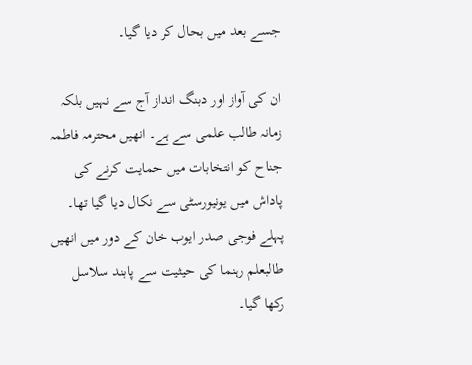جسے بعد میں بحال کر دیا گیا۔

ان کی آواز اور دبنگ انداز آج سے نہیں بلکہ زمانہ طالب علمی سے ہے۔ انھیں محترمہ فاطمہ جناح کو انتخابات میں حمایت کرنے کی پاداش میں یونیورسٹی سے نکال دیا گیا تھا۔ پہلے فوجی صدر ایوب خان کے دور میں انھیں طالبعلم رہنما کی حیثیت سے پابند سلاسل رکھا گیا۔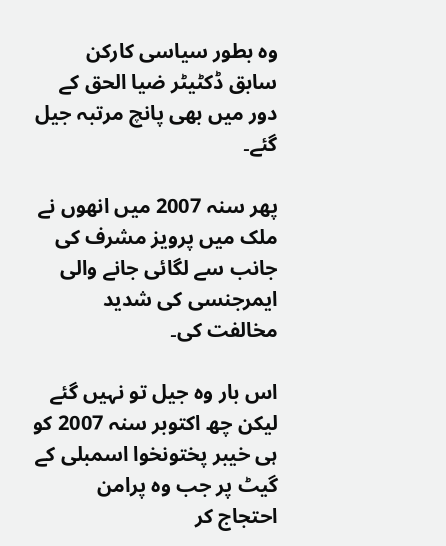وہ بطور سیاسی کارکن سابق ڈکٹیٹر ضیا الحق کے دور میں بھی پانچ مرتبہ جیل گئے۔

پھر سنہ 2007 میں انھوں نے ملک میں پرویز مشرف کی جانب سے لگائی جانے والی ایمرجنسی کی شدید مخالفت کی۔

اس بار وہ جیل تو نہیں گئے لیکن چھ اکتوبر سنہ 2007 کو ہی خیبر پختونخوا اسمبلی کے گیٹ پر جب وہ پرامن احتجاج کر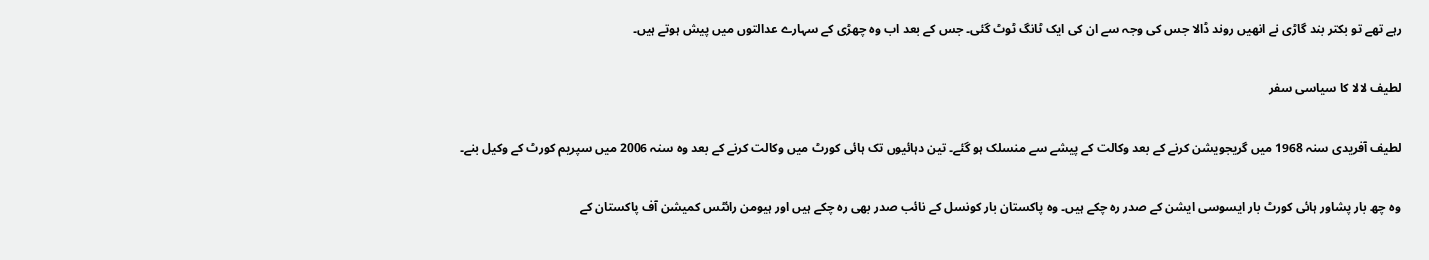رہے تھے تو بکتر بند گاڑی نے انھیں روند ڈالا جس کی وجہ سے ان کی ایک ٹانگ ٹوٹ گئی۔ جس کے بعد اب وہ چھڑی کے سہارے عدالتوں میں پیش ہوتے ہیں۔

لطیف لالا کا سیاسی سفر

لطیف آفریدی سنہ 1968 میں گریجویشن کرنے کے بعد وکالت کے پیشے سے منسلک ہو گئے۔ تین دہائیوں تک ہائی کورٹ میں وکالت کرنے کے بعد وہ سنہ 2006 میں سپریم کورٹ کے وکیل بنے۔

وہ چھ بار پشاور ہائی کورٹ بار ایسوسی ایشن کے صدر رہ چکے ہیں۔ وہ پاکستان بار کونسل کے نائب صدر بھی رہ چکے ہیں اور ہیومن رائٹس کمیشن آف پاکستان کے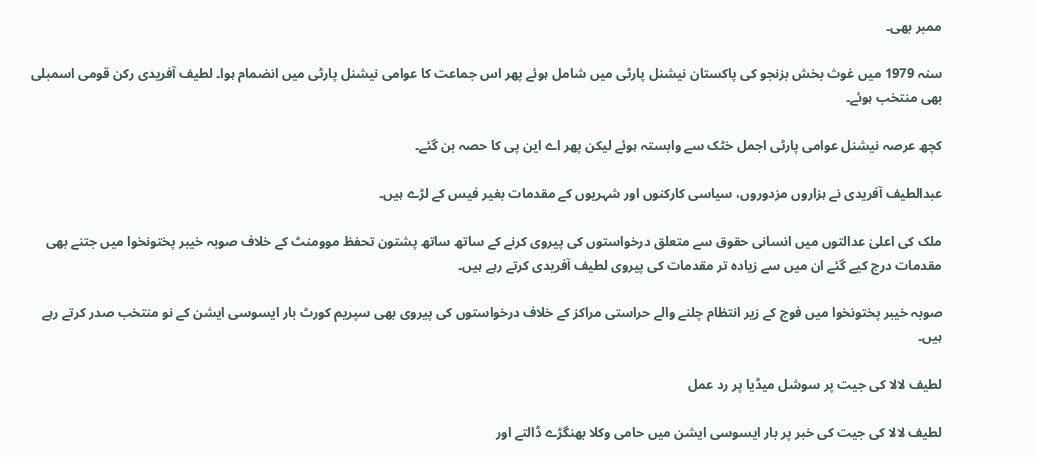ممبر بھی۔

سنہ 1979 میں غوث بخش بزنجو کی پاکستان نیشنل پارٹی میں شامل ہوئے پھر اس جماعت کا عوامی نیشنل پارٹی میں انضمام ہوا۔ لطیف آفریدی رکن قومی اسمبلی بھی منتخب ہوئے۔

کچھ عرصہ نیشنل عوامی پارٹی اجمل خٹک سے وابستہ ہوئے لیکن پھر اے این پی کا حصہ بن گئے۔

عبدالطیف آفریدی نے ہزاروں مزدوروں، سیاسی کارکنوں اور شہریوں کے مقدمات بغیر فیس کے لڑے ہیں۔

ملک کی اعلیٰ عدالتوں میں انسانی حقوق سے متعلق درخواستوں کی پیروی کرنے کے ساتھ ساتھ پشتون تحفظ موومنٹ کے خلاف صوبہ خیبر پختونخوا میں جتنے بھی مقدمات درج کیے گئے ان میں سے زیادہ تر مقدمات کی پیروی لطیف آفریدی کرتے رہے ہیں۔

صوبہ خیبر پختونخوا میں فوج کے زیر انتظام چلنے والے حراستی مراکز کے خلاف درخواستوں کی پیروی بھی سپریم کورٹ بار ایسوسی ایشن کے نو منتخب صدر کرتے رہے ہیں۔

لطیف لالا کی جیت پر سوشل میڈیا پر رد عمل

لطیف لالا کی جیت کی خبر پر بار ایسوسی ایشن میں حامی وکلا بھنگڑے ڈالتے اور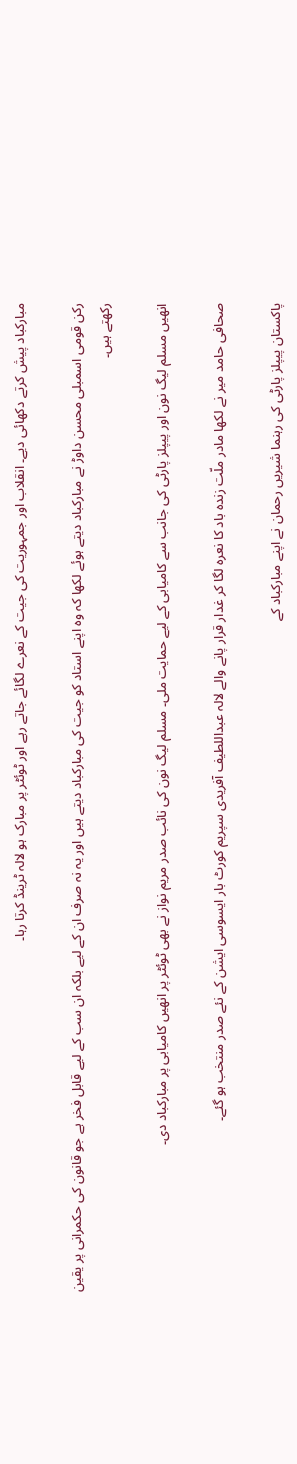مبارکباد پیش کرتے دکھائی دیے۔ انقلاب اور جمہوریت کی جیت کے نعرے لگائے جاتے رہے اور ٹوئٹر پر مبارک ہو لالہ ٹرینڈ کرتا رہا۔

رکن قومی اسمبلی محسن داوڑ نے مبارکباد دیتے ہوئے لکھا کہ وہ اپنے استاد کو جیت کی مبارکباد دیتے ہیں اور یہ نہ صرف ان کے لیے بلکہ ان سب کے لیے قابل فخر ہے جو قانون کی حکمرانی پر یقین رکھتے ہیں۔

انھیں مسلم لیگ نون اور پیپلز پارٹی کی جانب سے کامیابی کے لیے حمایت ملی۔ مسلم لیگ نون کی نائب صدر مریم نواز نے بھی ٹوئٹر پر انھیں کامیابی پر مبارکباد دی۔

صحافی حامد میر نے لکھا مادر ملّت زندہ باد کا نعرہ لگا کر غدار قرار پانے والے لالہ عبداللطیف آفریدی سپریم کورٹ بار ایسوسی ایشن کے نئے صدر منتخب ہو گئے۔

پاکستان پیپلز پارٹی کی رہنما شیریں رحمان نے اپنے مبارکباد کے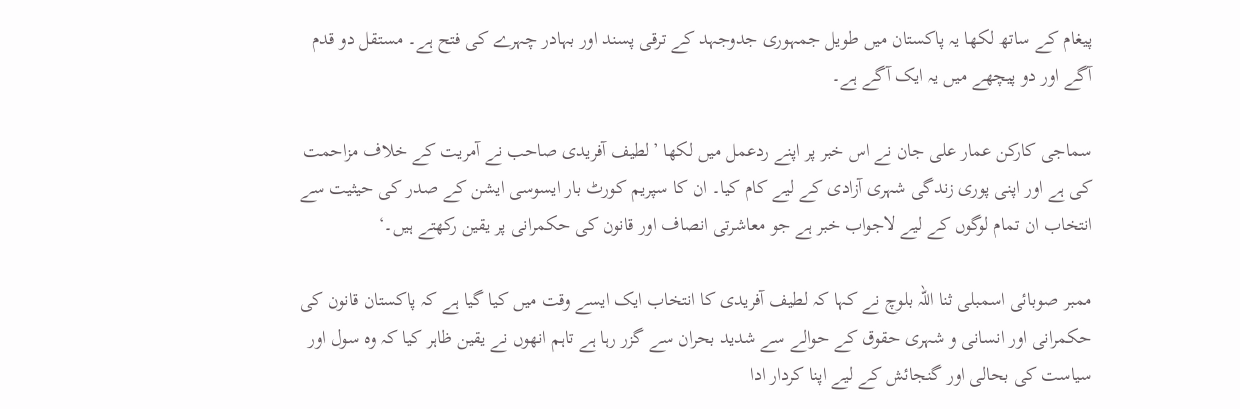پیغام کے ساتھ لکھا یہ پاکستان میں طویل جمہوری جدوجہد کے ترقی پسند اور بہادر چہرے کی فتح ہے۔ مستقل دو قدم آگے اور دو پیچھے میں یہ ایک آگے ہے۔

سماجی کارکن عمار علی جان نے اس خبر پر اپنے ردعمل میں لکھا ’لطیف آفریدی صاحب نے آمریت کے خلاف مزاحمت کی ہے اور اپنی پوری زندگی شہری آزادی کے لیے کام کیا۔ ان کا سپریم کورٹ بار ایسوسی ایشن کے صدر کی حیثیت سے انتخاب ان تمام لوگوں کے لیے لاجواب خبر ہے جو معاشرتی انصاف اور قانون کی حکمرانی پر یقین رکھتے ہیں۔‘

ممبر صوبائی اسمبلی ثنا اللہ بلوچ نے کہا کہ لطیف آفریدی کا انتخاب ایک ایسے وقت میں کیا گیا ہے کہ پاکستان قانون کی حکمرانی اور انسانی و شہری حقوق کے حوالے سے شدید بحران سے گزر رہا ہے تاہم انھوں نے یقین ظاہر کیا کہ وہ سول اور سیاست کی بحالی اور گنجائش کے لیے اپنا کردار ادا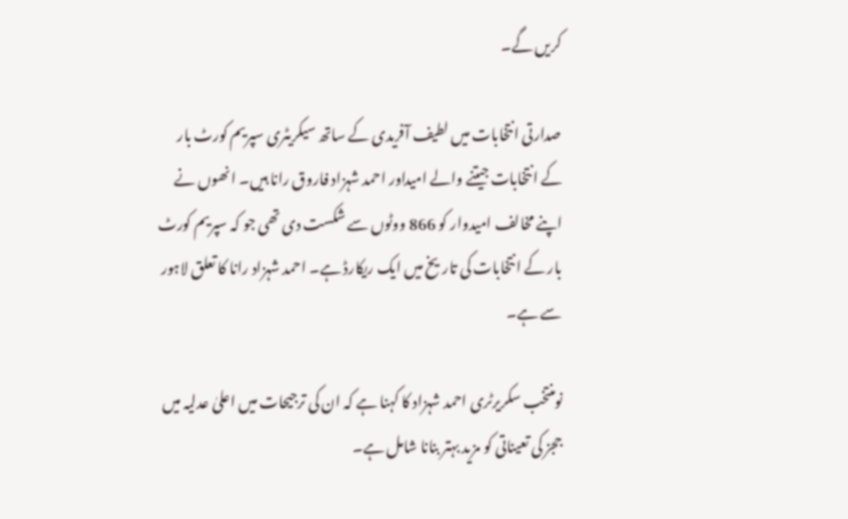کریں گے۔

صدارتی انتخابات میں لطیف آفریدی کے ساتھ سیکریٹری سپریم کورٹ بار کے انتخابات جیتنے والے امیداور احمد شہزاد فاروق رانا ہیں۔ انھوں نے اپنے مخالف امیدوار کو 866 ووٹوں سے شکست دی تھی جو کہ سپریم کورٹ بار کے انتخابات کی تاریخ میں ایک ریکارڈ ہے۔ احمد شہزاد رانا کا تعلق لاہور سے ہے۔

نومنتخب سکریرٹری احمد شہزاد کا کہنا ہے کہ ان کی ترجیحات میں اعلیٰ عدلیہ میں ججز کی تعیناتی کو مزید بہتر بنانا شامل ہے۔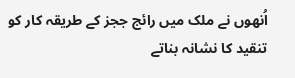اُنھوں نے ملک میں رائج ججز کے طریقہ کار کو تنقید کا نشانہ بناتے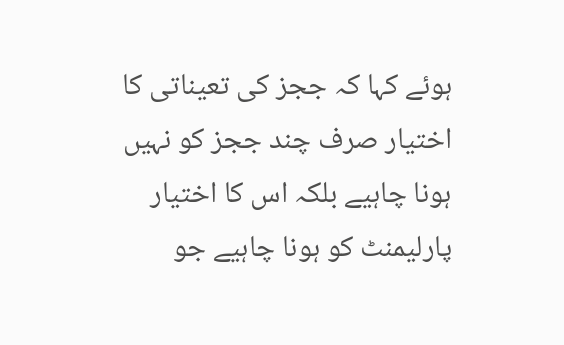ہوئے کہا کہ ججز کی تعیناتی کا اختیار صرف چند ججز کو نہیں ہونا چاہیے بلکہ اس کا اختیار پارلیمنٹ کو ہونا چاہیے جو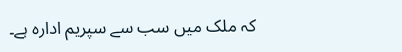کہ ملک میں سب سے سپریم ادارہ ہے۔